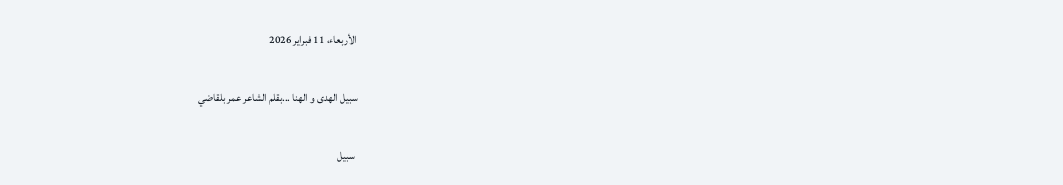الأربعاء، 11 فبراير 2026

سبيل الهدى و الهنا ...بقلم الشاعر عمر بلقاضي

 سبيل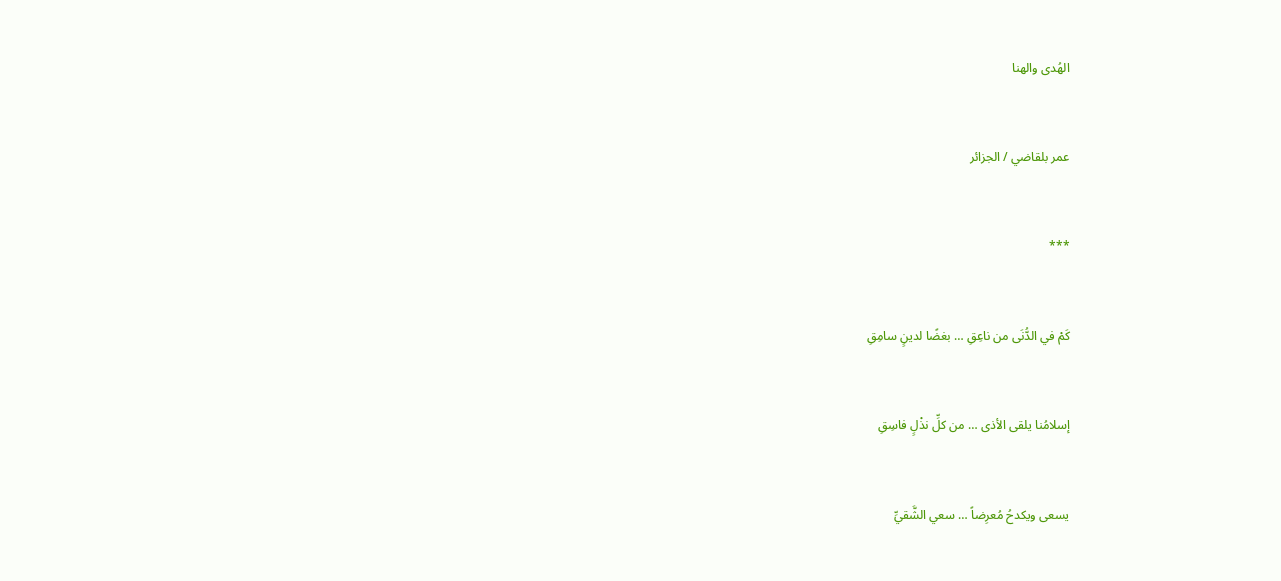الهُدى والهنا


عمر بلقاضي / الجزائر


***


كَمْ في الدُّنَى من ناعِقِ … بغضًا لدينٍ سامِقِ


إسلامُنا يلقى الأذى … من كلِّ نذْلٍ فاسِقِ


يسعى ويكدحُ مُعرِضاً … سعي الشَّقيِّ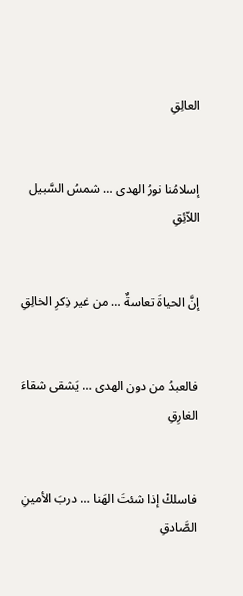العالِقِ


إسلامُنا نورُ الهدى … شمسُ السَّبيل اللاّئِقِ


إنَّ الحياةَ تعاسةٌ … من غير ذِكرِ الخالِقِ


فالعبدُ من دون الهدى … يَشقى شقاءَ الغارِقِ


فاسلكْ إذا شئتَ الهَنا … دربَ الأمينِ الصَّادقِ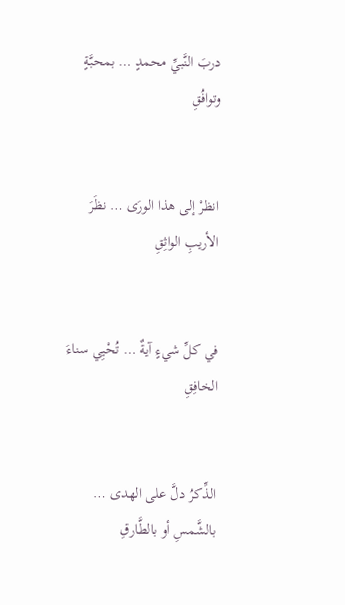دربَ النَّبيِّ محمدٍ … بمحبَّةٍ وتوافُقِ


انظرْ إلى هذا الورَى … نظَرَ الأريبِ الواثِقِ


في كلِّ شيءٍ آيةٌ … تُحْيِي سناءَ الخافِقِ


الذِّكرُ دلَّ على الهدى … بالشَّمسِ أو بالطَّارقِ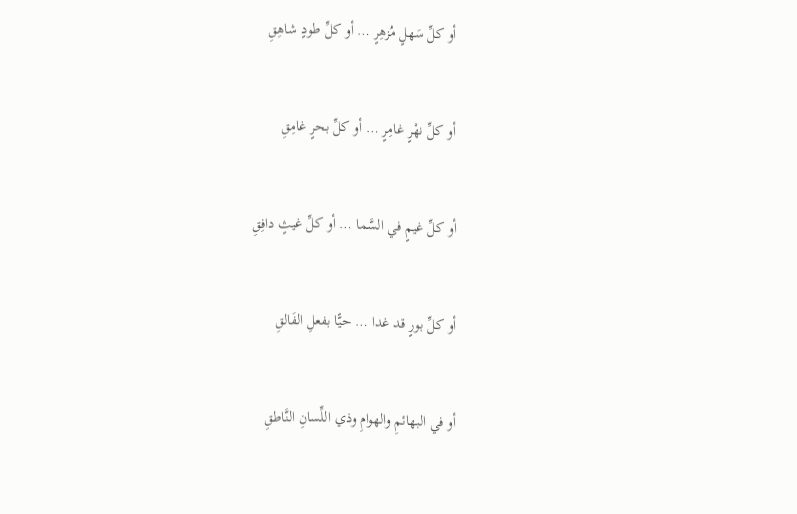أو كلِّ سَهلٍ مُزهِرٍ … أو كلِّ طودٍ شاهِقِ


أو كلِّ نهْرٍ غامِرٍ … أو كلِّ بحرٍ غامِقِ


أو كلِّ غيمٍ في السَّما … أو كلِّ غيثٍ دافِقِ


أو كلِّ بورٍ قد غدا … حيًّا بفعلِ الفَالقِ


أو في البهائمِ والهوامِ وذي اللِّسانِ النَّاطقِ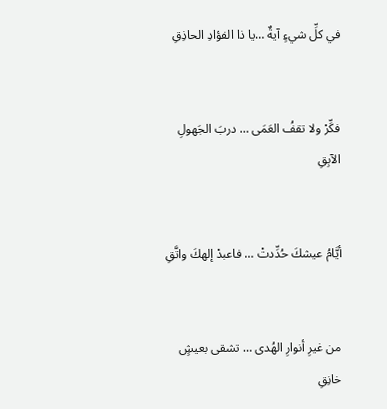في كلِّ شيءٍ آيةٌ …يا ذا الفؤادِ الحاذِقِ


فكِّرْ ولا تقفُ العَمَى … دربَ الجَهولِ الآبِقِ


أيَّامُ عيشكَ حُدِّدتْ … فاعبدْ إلهكَ واتَّقِ


من غيرِ أنوارِ الهُدى … تشقى بعيشٍ خانِقِ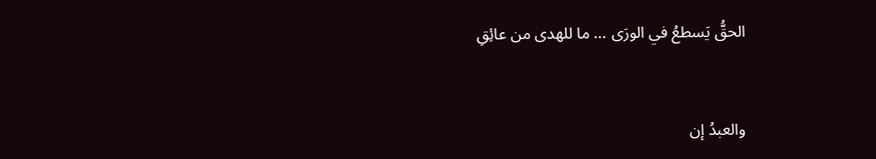الحقُّ يَسطعُ في الورَى … ما للهدى من عائِقِ


والعبدُ إن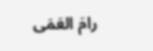رامَ العَمَى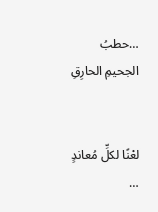…حطبُ الجحيمِ الحارِقِ


لعْنًا لكلِّ مُعاندٍ …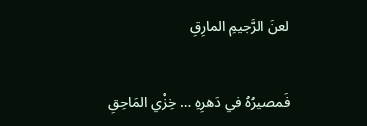لعنَ الرَّجيمِ المارِقِ


فَمصيرُهُ في دَهرِهِ … خِزْي المَاحِقِ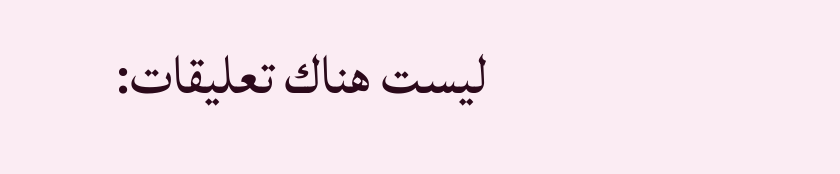ليست هناك تعليقات: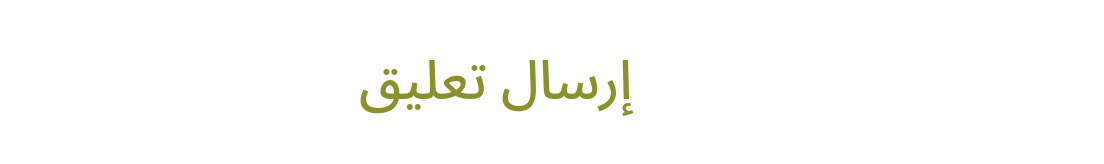إرسال تعليق